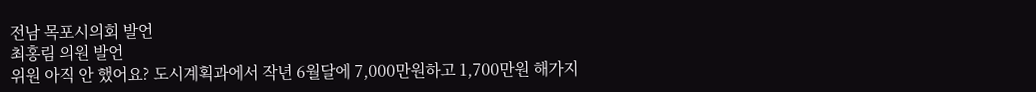전남 목포시의회 발언
최홍림 의원 발언
위원 아직 안 했어요? 도시계획과에서 작년 6월달에 7,000만원하고 1,700만원 해가지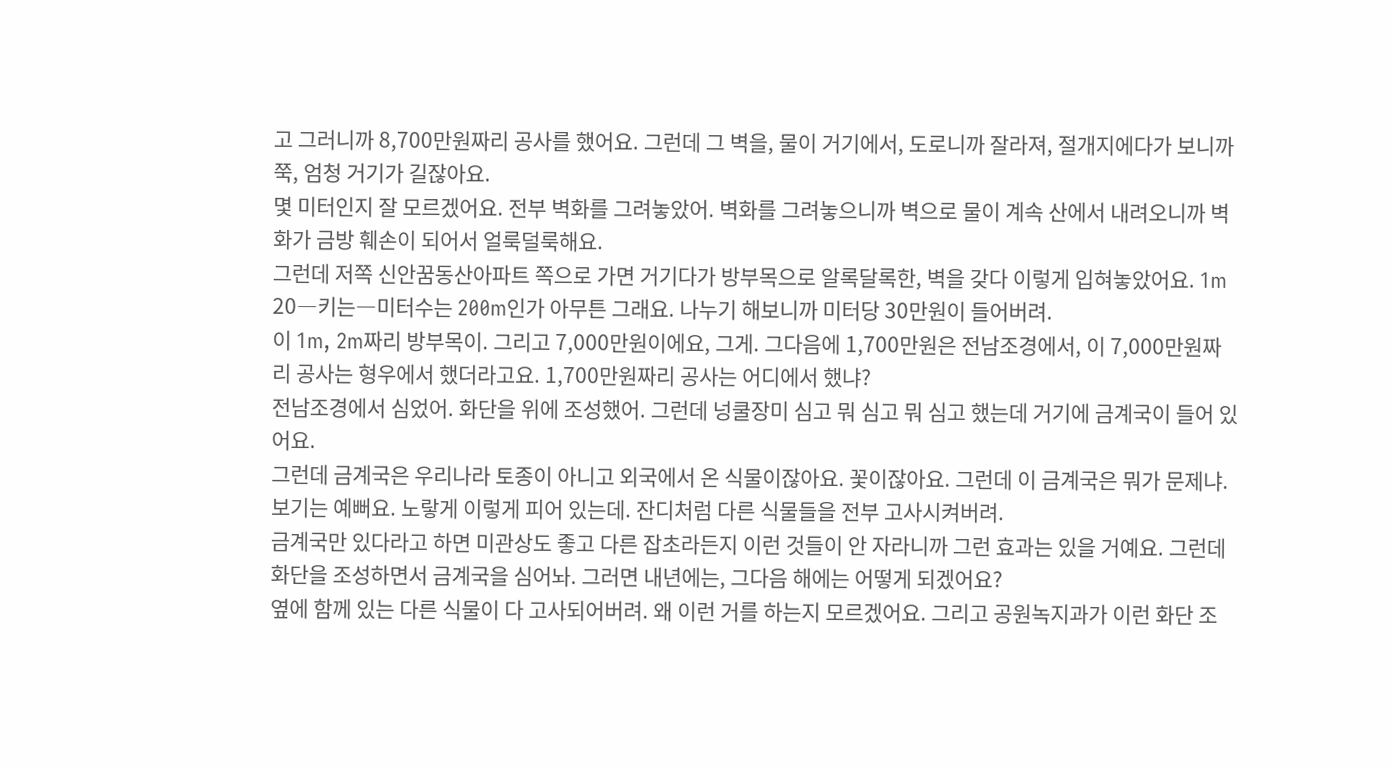고 그러니까 8,700만원짜리 공사를 했어요. 그런데 그 벽을, 물이 거기에서, 도로니까 잘라져, 절개지에다가 보니까 쭉, 엄청 거기가 길잖아요.
몇 미터인지 잘 모르겠어요. 전부 벽화를 그려놓았어. 벽화를 그려놓으니까 벽으로 물이 계속 산에서 내려오니까 벽화가 금방 훼손이 되어서 얼룩덜룩해요.
그런데 저쪽 신안꿈동산아파트 쪽으로 가면 거기다가 방부목으로 알록달록한, 벽을 갖다 이렇게 입혀놓았어요. 1m 20―키는―미터수는 200m인가 아무튼 그래요. 나누기 해보니까 미터당 30만원이 들어버려.
이 1m, 2m짜리 방부목이. 그리고 7,000만원이에요, 그게. 그다음에 1,700만원은 전남조경에서, 이 7,000만원짜리 공사는 형우에서 했더라고요. 1,700만원짜리 공사는 어디에서 했냐?
전남조경에서 심었어. 화단을 위에 조성했어. 그런데 넝쿨장미 심고 뭐 심고 뭐 심고 했는데 거기에 금계국이 들어 있어요.
그런데 금계국은 우리나라 토종이 아니고 외국에서 온 식물이잖아요. 꽃이잖아요. 그런데 이 금계국은 뭐가 문제냐.
보기는 예뻐요. 노랗게 이렇게 피어 있는데. 잔디처럼 다른 식물들을 전부 고사시켜버려.
금계국만 있다라고 하면 미관상도 좋고 다른 잡초라든지 이런 것들이 안 자라니까 그런 효과는 있을 거예요. 그런데 화단을 조성하면서 금계국을 심어놔. 그러면 내년에는, 그다음 해에는 어떻게 되겠어요?
옆에 함께 있는 다른 식물이 다 고사되어버려. 왜 이런 거를 하는지 모르겠어요. 그리고 공원녹지과가 이런 화단 조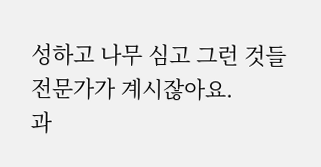성하고 나무 심고 그런 것들 전문가가 계시잖아요.
과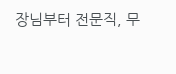장님부터 전문직, 무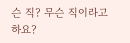슨 직? 무슨 직이라고 하요?